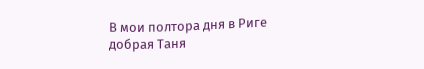В мои полтора дня в Риге добрая Таня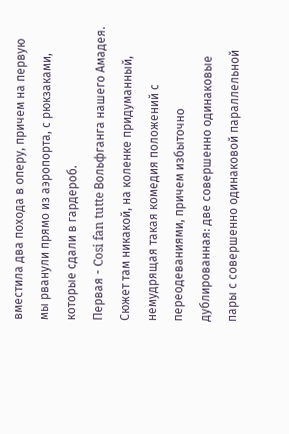вместила два похода в оперу, причем на первую мы рванули прямо из аэропорта, с рюкзаками, которые сдали в гардероб.
Первая - Cosi fan tutte Вольфганга нашего Амадея. Сюжет там никакой, на коленке придуманный, немудрящая такая комедия положений с переодеваниями, причем избыточно дублированная: две совершенно одинаковые пары с совершенно одинаковой параллельной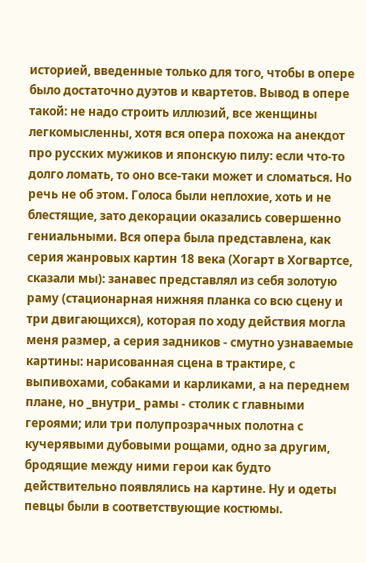историей, введенные только для того, чтобы в опере было достаточно дуэтов и квартетов. Вывод в опере такой: не надо строить иллюзий, все женщины легкомысленны, хотя вся опера похожа на анекдот про русских мужиков и японскую пилу: если что-то долго ломать, то оно все-таки может и сломаться. Но речь не об этом. Голоса были неплохие, хоть и не блестящие, зато декорации оказались совершенно гениальными. Вся опера была представлена, как серия жанровых картин 18 века (Хогарт в Хогвартсе, сказали мы): занавес представлял из себя золотую раму (стационарная нижняя планка со всю сцену и три двигающихся), которая по ходу действия могла меня размер, а серия задников - смутно узнаваемые картины: нарисованная сцена в трактире, с выпивохами, собаками и карликами, а на переднем плане, но _внутри_ рамы - столик с главными героями; или три полупрозрачных полотна с кучерявыми дубовыми рощами, одно за другим, бродящие между ними герои как будто действительно появлялись на картине. Ну и одеты певцы были в соответствующие костюмы.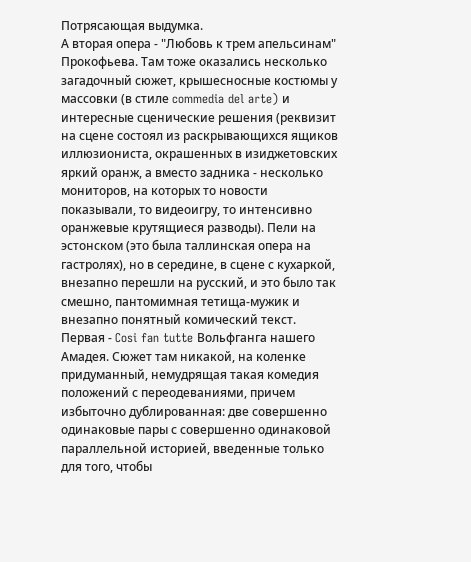Потрясающая выдумка.
А вторая опера - "Любовь к трем апельсинам" Прокофьева. Там тоже оказались несколько загадочный сюжет, крышесносные костюмы у массовки (в стиле commedia del arte) и интересные сценические решения (реквизит на сцене состоял из раскрывающихся ящиков иллюзиониста, окрашенных в изиджетовских яркий оранж, а вместо задника - несколько мониторов, на которых то новости показывали, то видеоигру, то интенсивно оранжевые крутящиеся разводы). Пели на эстонском (это была таллинская опера на гастролях), но в середине, в сцене с кухаркой, внезапно перешли на русский, и это было так смешно, пантомимная тетища-мужик и внезапно понятный комический текст.
Первая - Cosi fan tutte Вольфганга нашего Амадея. Сюжет там никакой, на коленке придуманный, немудрящая такая комедия положений с переодеваниями, причем избыточно дублированная: две совершенно одинаковые пары с совершенно одинаковой параллельной историей, введенные только для того, чтобы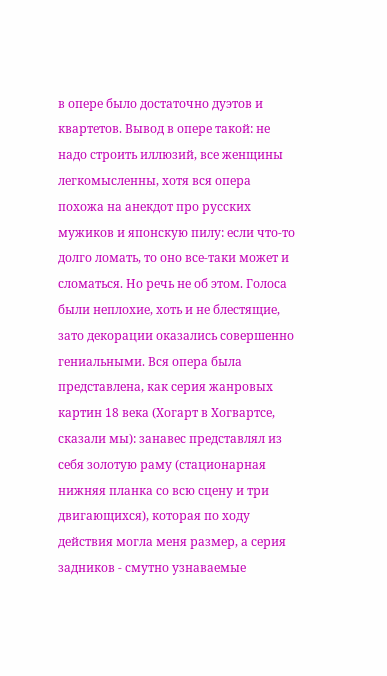в опере было достаточно дуэтов и квартетов. Вывод в опере такой: не надо строить иллюзий, все женщины легкомысленны, хотя вся опера похожа на анекдот про русских мужиков и японскую пилу: если что-то долго ломать, то оно все-таки может и сломаться. Но речь не об этом. Голоса были неплохие, хоть и не блестящие, зато декорации оказались совершенно гениальными. Вся опера была представлена, как серия жанровых картин 18 века (Хогарт в Хогвартсе, сказали мы): занавес представлял из себя золотую раму (стационарная нижняя планка со всю сцену и три двигающихся), которая по ходу действия могла меня размер, а серия задников - смутно узнаваемые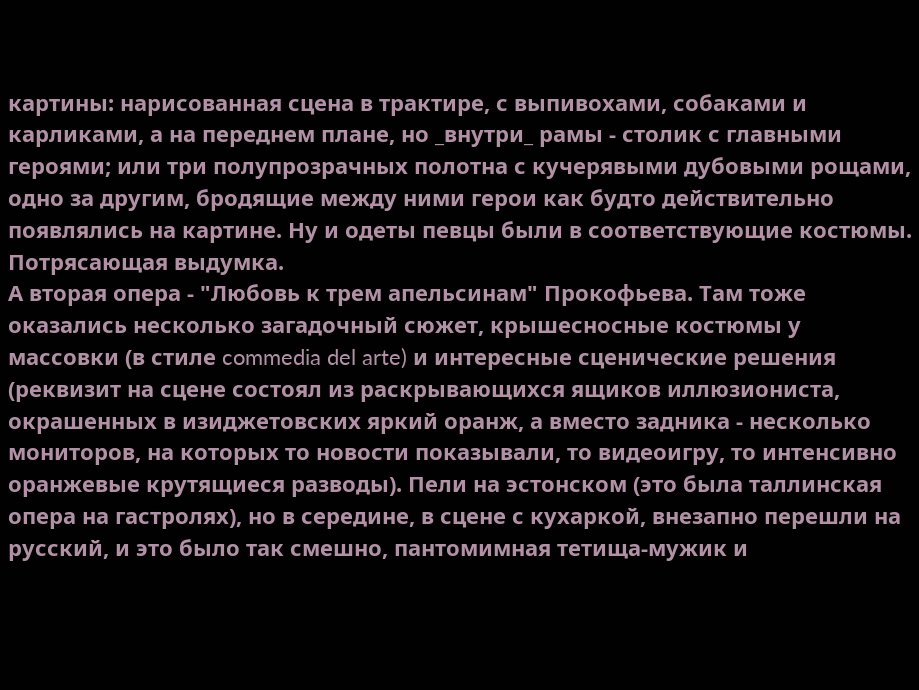картины: нарисованная сцена в трактире, с выпивохами, собаками и карликами, а на переднем плане, но _внутри_ рамы - столик с главными героями; или три полупрозрачных полотна с кучерявыми дубовыми рощами, одно за другим, бродящие между ними герои как будто действительно появлялись на картине. Ну и одеты певцы были в соответствующие костюмы. Потрясающая выдумка.
А вторая опера - "Любовь к трем апельсинам" Прокофьева. Там тоже оказались несколько загадочный сюжет, крышесносные костюмы у массовки (в стиле commedia del arte) и интересные сценические решения (реквизит на сцене состоял из раскрывающихся ящиков иллюзиониста, окрашенных в изиджетовских яркий оранж, а вместо задника - несколько мониторов, на которых то новости показывали, то видеоигру, то интенсивно оранжевые крутящиеся разводы). Пели на эстонском (это была таллинская опера на гастролях), но в середине, в сцене с кухаркой, внезапно перешли на русский, и это было так смешно, пантомимная тетища-мужик и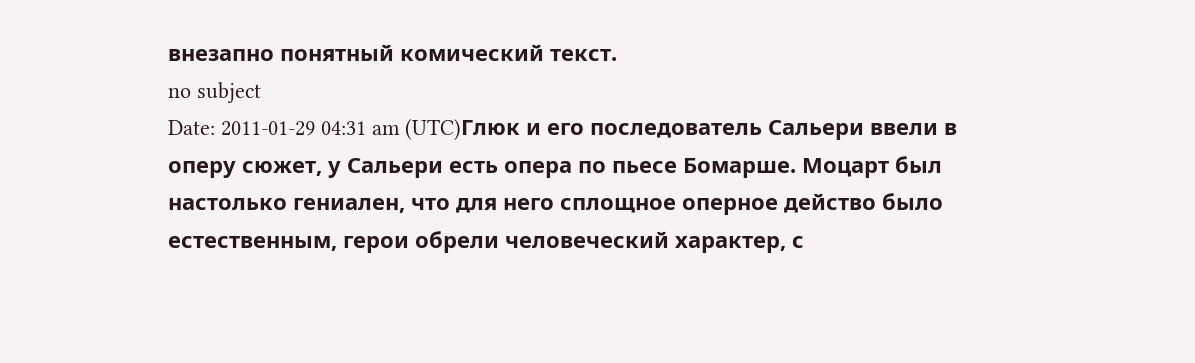внезапно понятный комический текст.
no subject
Date: 2011-01-29 04:31 am (UTC)Глюк и его последователь Сальери ввели в оперу сюжет, у Сальери есть опера по пьесе Бомарше. Моцарт был настолько гениален, что для него сплощное оперное действо было естественным, герои обрели человеческий характер, с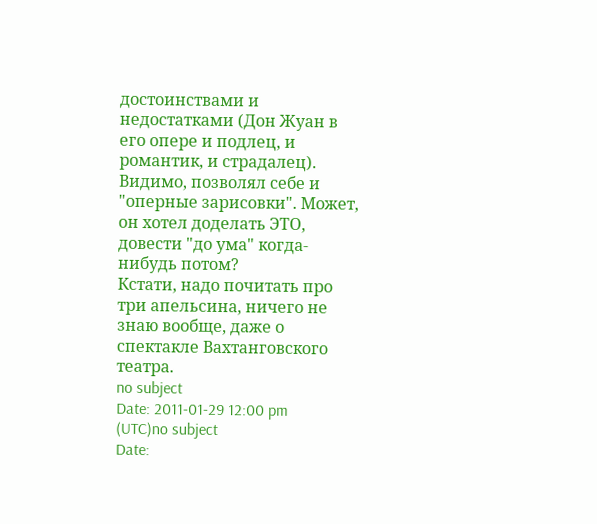достоинствами и недостатками (Дон Жуан в его опере и подлец, и романтик, и страдалец). Видимо, позволял себе и "оперные зарисовки". Может, он хотел доделать ЭТО, довести "до ума" когда-нибудь потом?
Кстати, надо почитать про три апельсина, ничего не знаю вообще, даже о спектакле Вахтанговского театра.
no subject
Date: 2011-01-29 12:00 pm (UTC)no subject
Date: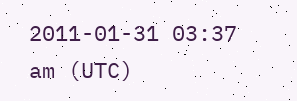2011-01-31 03:37 am (UTC)